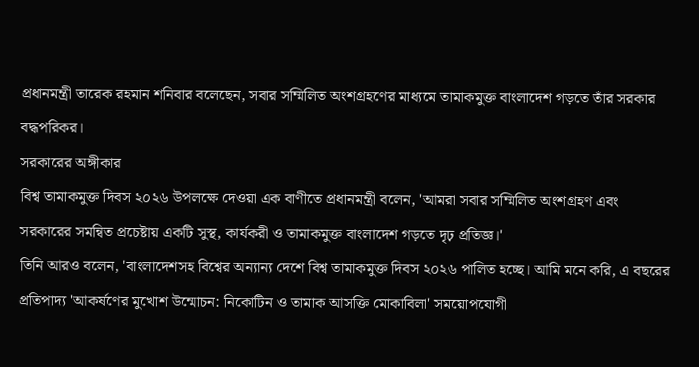প্রধানমন্ত্রী তারেক রহমান শনিবার বলেছেন, সবার সম্মিলিত অংশগ্রহণের মাধ্যমে তামাকমুক্ত বাংলাদেশ গড়তে তাঁর সরকার বদ্ধপরিকর।
সরকারের অঙ্গীকার
বিশ্ব তামাকমুক্ত দিবস ২০২৬ উপলক্ষে দেওয়া এক বাণীতে প্রধানমন্ত্রী বলেন, 'আমরা সবার সম্মিলিত অংশগ্রহণ এবং সরকারের সমন্বিত প্রচেষ্টায় একটি সুস্থ, কার্যকরী ও তামাকমুক্ত বাংলাদেশ গড়তে দৃঢ় প্রতিজ্ঞ।'
তিনি আরও বলেন, 'বাংলাদেশসহ বিশ্বের অন্যান্য দেশে বিশ্ব তামাকমুক্ত দিবস ২০২৬ পালিত হচ্ছে। আমি মনে করি, এ বছরের প্রতিপাদ্য 'আকর্ষণের মুখোশ উন্মোচন: নিকোটিন ও তামাক আসক্তি মোকাবিলা' সময়োপযোগী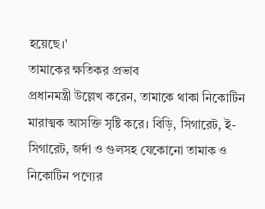হয়েছে।'
তামাকের ক্ষতিকর প্রভাব
প্রধানমন্ত্রী উল্লেখ করেন, তামাকে থাকা নিকোটিন মারাত্মক আসক্তি সৃষ্টি করে। বিড়ি, সিগারেট, ই-সিগারেট, জর্দা ও গুলসহ যেকোনো তামাক ও নিকোটিন পণ্যের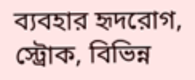ব্যবহার হৃদরোগ, স্ট্রোক, বিভিন্ন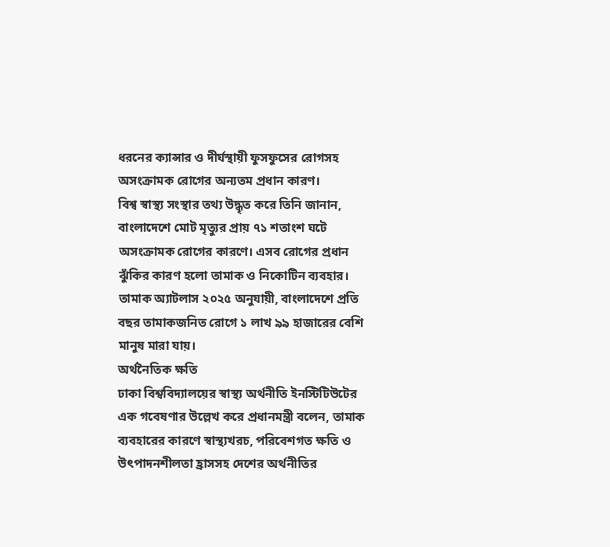ধরনের ক্যান্সার ও দীর্ঘস্থায়ী ফুসফুসের রোগসহ অসংক্রামক রোগের অন্যতম প্রধান কারণ।
বিশ্ব স্বাস্থ্য সংস্থার তথ্য উদ্ধৃত করে তিনি জানান, বাংলাদেশে মোট মৃত্যুর প্রায় ৭১ শতাংশ ঘটে অসংক্রামক রোগের কারণে। এসব রোগের প্রধান ঝুঁকির কারণ হলো তামাক ও নিকোটিন ব্যবহার।
তামাক অ্যাটলাস ২০২৫ অনুযায়ী, বাংলাদেশে প্রতি বছর তামাকজনিত রোগে ১ লাখ ৯৯ হাজারের বেশি মানুষ মারা যায়।
অর্থনৈতিক ক্ষতি
ঢাকা বিশ্ববিদ্যালয়ের স্বাস্থ্য অর্থনীতি ইনস্টিটিউটের এক গবেষণার উল্লেখ করে প্রধানমন্ত্রী বলেন, তামাক ব্যবহারের কারণে স্বাস্থ্যখরচ, পরিবেশগত ক্ষতি ও উৎপাদনশীলতা হ্রাসসহ দেশের অর্থনীতির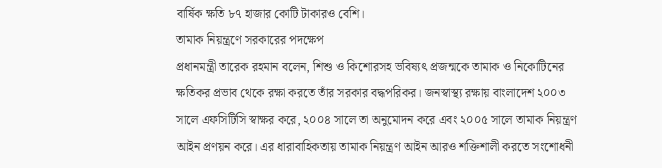বার্ষিক ক্ষতি ৮৭ হাজার কোটি টাকারও বেশি।
তামাক নিয়ন্ত্রণে সরকারের পদক্ষেপ
প্রধানমন্ত্রী তারেক রহমান বলেন, শিশু ও কিশোরসহ ভবিষ্যৎ প্রজন্মকে তামাক ও নিকোটিনের ক্ষতিকর প্রভাব থেকে রক্ষা করতে তাঁর সরকার বদ্ধপরিকর। জনস্বাস্থ্য রক্ষায় বাংলাদেশ ২০০৩ সালে এফসিটিসি স্বাক্ষর করে, ২০০৪ সালে তা অনুমোদন করে এবং ২০০৫ সালে তামাক নিয়ন্ত্রণ আইন প্রণয়ন করে। এর ধারাবাহিকতায় তামাক নিয়ন্ত্রণ আইন আরও শক্তিশালী করতে সংশোধনী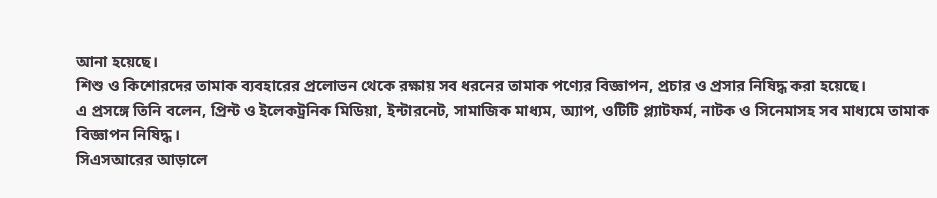আনা হয়েছে।
শিশু ও কিশোরদের তামাক ব্যবহারের প্রলোভন থেকে রক্ষায় সব ধরনের তামাক পণ্যের বিজ্ঞাপন, প্রচার ও প্রসার নিষিদ্ধ করা হয়েছে।
এ প্রসঙ্গে তিনি বলেন, প্রিন্ট ও ইলেকট্রনিক মিডিয়া, ইন্টারনেট, সামাজিক মাধ্যম, অ্যাপ, ওটিটি প্ল্যাটফর্ম, নাটক ও সিনেমাসহ সব মাধ্যমে তামাক বিজ্ঞাপন নিষিদ্ধ।
সিএসআরের আড়ালে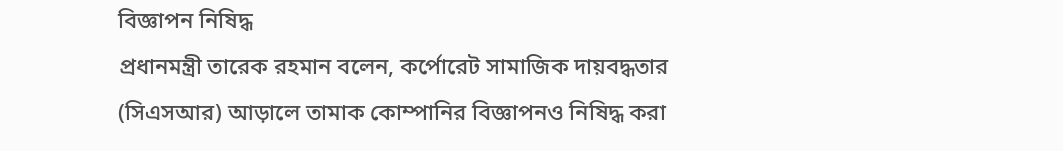বিজ্ঞাপন নিষিদ্ধ
প্রধানমন্ত্রী তারেক রহমান বলেন, কর্পোরেট সামাজিক দায়বদ্ধতার (সিএসআর) আড়ালে তামাক কোম্পানির বিজ্ঞাপনও নিষিদ্ধ করা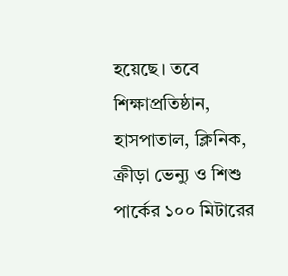হয়েছে। তবে শিক্ষাপ্রতিষ্ঠান, হাসপাতাল, ক্লিনিক, ক্রীড়া ভেন্যু ও শিশু পার্কের ১০০ মিটারের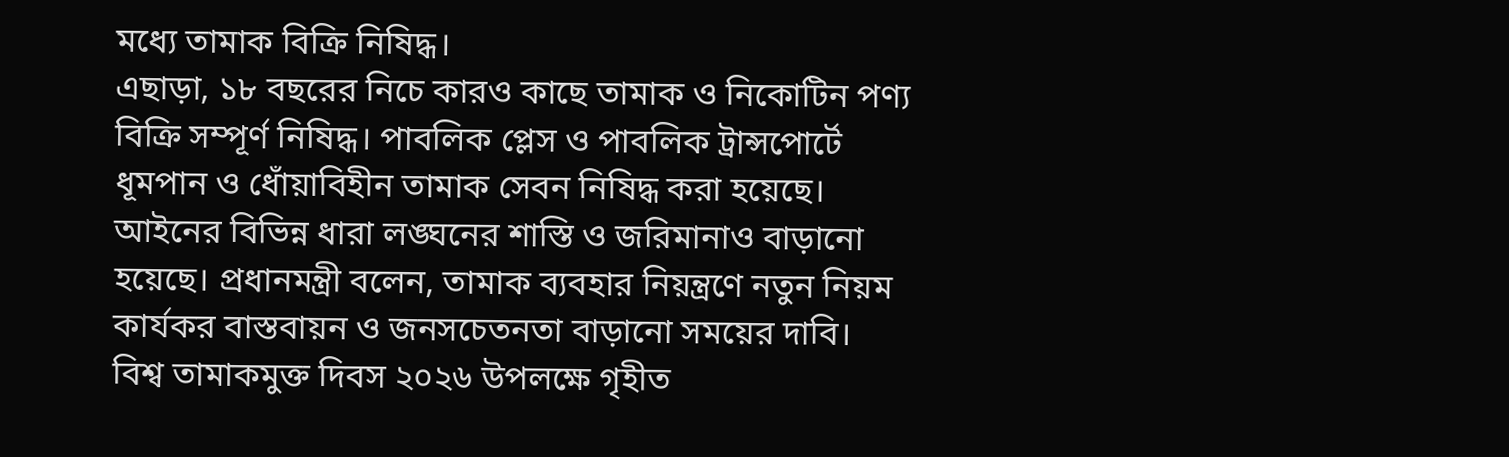মধ্যে তামাক বিক্রি নিষিদ্ধ।
এছাড়া, ১৮ বছরের নিচে কারও কাছে তামাক ও নিকোটিন পণ্য বিক্রি সম্পূর্ণ নিষিদ্ধ। পাবলিক প্লেস ও পাবলিক ট্রান্সপোর্টে ধূমপান ও ধোঁয়াবিহীন তামাক সেবন নিষিদ্ধ করা হয়েছে।
আইনের বিভিন্ন ধারা লঙ্ঘনের শাস্তি ও জরিমানাও বাড়ানো হয়েছে। প্রধানমন্ত্রী বলেন, তামাক ব্যবহার নিয়ন্ত্রণে নতুন নিয়ম কার্যকর বাস্তবায়ন ও জনসচেতনতা বাড়ানো সময়ের দাবি।
বিশ্ব তামাকমুক্ত দিবস ২০২৬ উপলক্ষে গৃহীত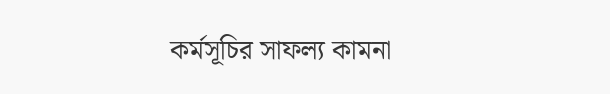কর্মসূচির সাফল্য কামনা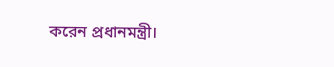করেন প্রধানমন্ত্রী।